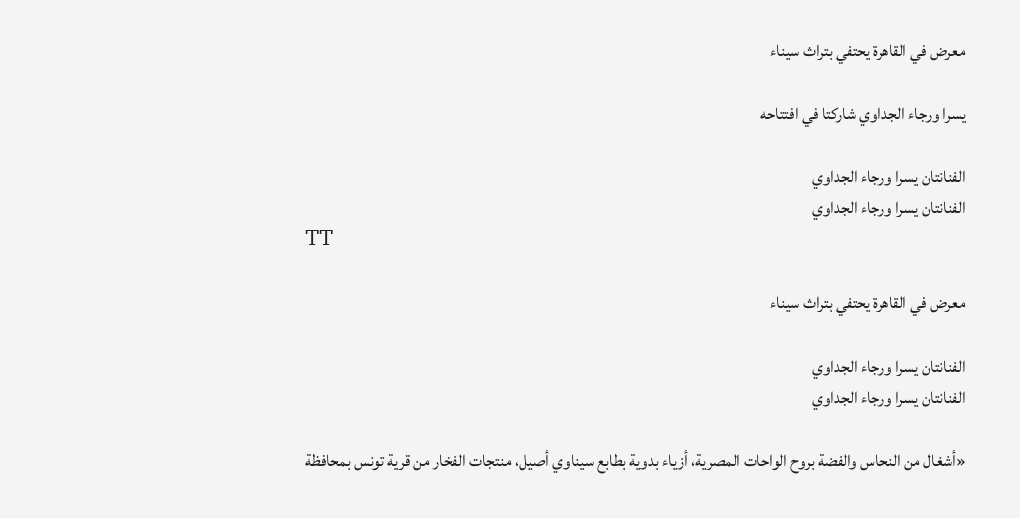معرض في القاهرة يحتفي بتراث سيناء

يسرا ورجاء الجداوي شاركتا في افتتاحه

الفنانتان يسرا ورجاء الجداوي
الفنانتان يسرا ورجاء الجداوي
TT

معرض في القاهرة يحتفي بتراث سيناء

الفنانتان يسرا ورجاء الجداوي
الفنانتان يسرا ورجاء الجداوي

«أشغال من النحاس والفضة بروح الواحات المصرية، أزياء بدوية بطابع سيناوي أصيل، منتجات الفخار من قرية تونس بمحافظة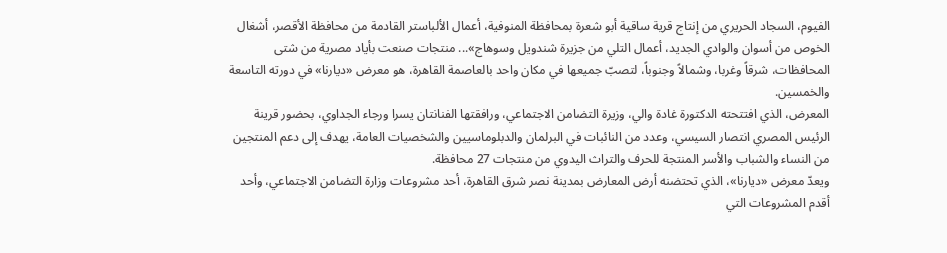الفيوم، السجاد الحريري من إنتاج قرية ساقية أبو شعرة بمحافظة المنوفية، أعمال الألباستر القادمة من محافظة الأقصر، أشغال الخوص من أسوان والوادي الجديد، أعمال التلي من جزيرة شندويل وسوهاج»... منتجات صنعت بأياد مصرية من شتى المحافظات، شرقاً وغربا، وشمالاً وجنوباً، لتصبّ جميعها في مكان واحد بالعاصمة القاهرة، هو معرض «ديارنا» في دورته التاسعة والخمسين.
المعرض، الذي افتتحته الدكتورة غادة والي، وزيرة التضامن الاجتماعي، ورافقتها الفنانتان يسرا ورجاء الجداوي، بحضور قرينة الرئيس المصري انتصار السيسي، وعدد من النائبات في البرلمان والدبلوماسيين والشخصيات العامة، يهدف إلى دعم المنتجين من النساء والشباب والأسر المنتجة للحرف والتراث اليدوي من منتجات 27 محافظة.
ويعدّ معرض «ديارنا»، الذي تحتضنه أرض المعارض بمدينة نصر شرق القاهرة، أحد مشروعات وزارة التضامن الاجتماعي، وأحد أقدم المشروعات التي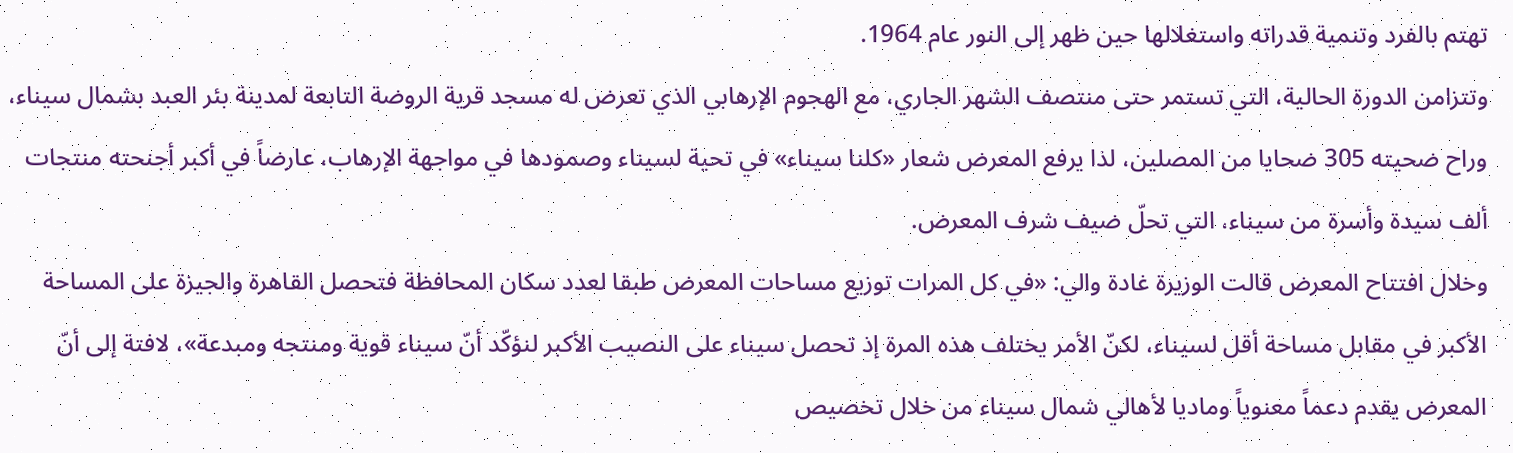تهتم بالفرد وتنمية قدراته واستغلالها حين ظهر إلى النور عام 1964.
وتتزامن الدورة الحالية، التي تستمر حتى منتصف الشهر الجاري، مع الهجوم الإرهابي الذي تعرض له مسجد قرية الروضة التابعة لمدينة بئر العبد بشمال سيناء، وراح ضحيته 305 ضحايا من المصلين، لذا يرفع المعرض شعار «كلنا سيناء» في تحية لسيناء وصمودها في مواجهة الإرهاب، عارضاً في أكبر أجنحته منتجات ألف سيدة وأسرة من سيناء، التي تحلّ ضيف شرف المعرض.
وخلال افتتاح المعرض قالت الوزيرة غادة والي: «في كل المرات توزيع مساحات المعرض طبقا لعدد سكان المحافظة فتحصل القاهرة والجيزة على المساحة الأكبر في مقابل مساحة أقل لسيناء، لكنّ الأمر يختلف هذه المرة إذ تحصل سيناء على النصيب الأكبر لنؤكّد أنّ سيناء قوية ومنتجه ومبدعة»، لافتة إلى أنّ المعرض يقدم دعماً معنوياً وماديا لأهالي شمال سيناء من خلال تخصيص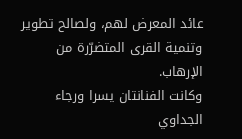عائد المعرض لهم، ولصالح تطوير وتنمية القرى المتضرّرة من الإرهاب.
وكانت الفنانتان يسرا ورجاء الجداوي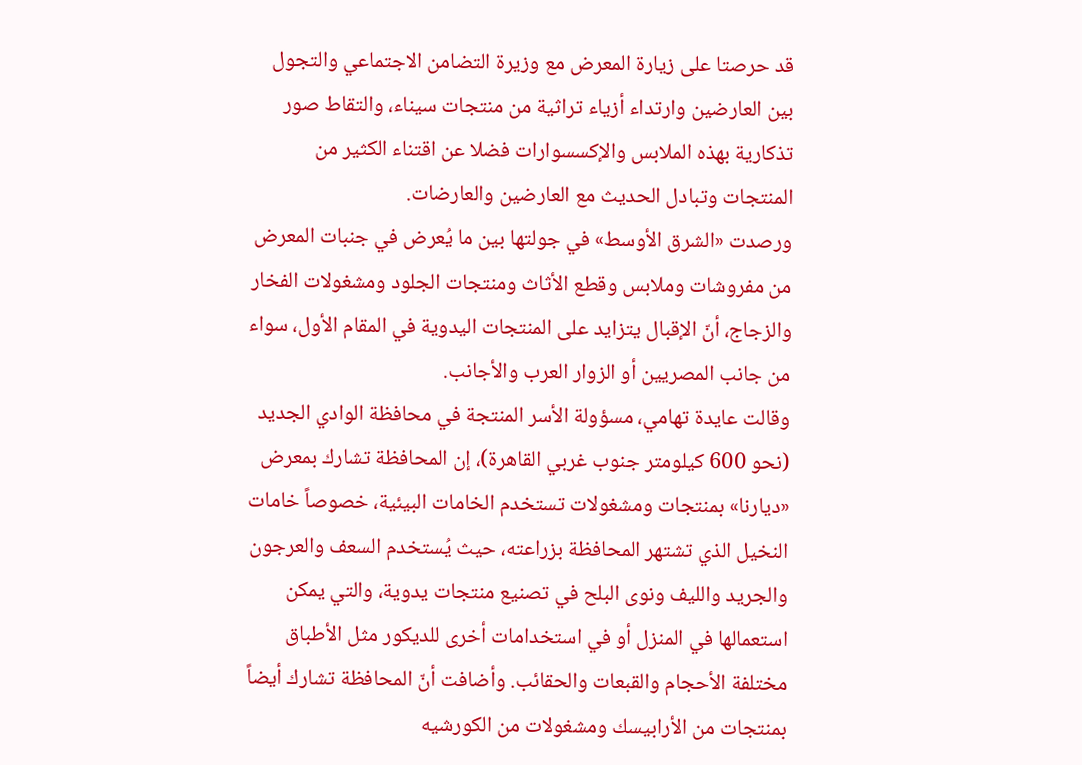قد حرصتا على زيارة المعرض مع وزيرة التضامن الاجتماعي والتجول بين العارضين وارتداء أزياء تراثية من منتجات سيناء، والتقاط صور تذكارية بهذه الملابس والإكسسوارات فضلا عن اقتناء الكثير من المنتجات وتبادل الحديث مع العارضين والعارضات.
ورصدت «الشرق الأوسط» في جولتها بين ما يُعرض في جنبات المعرض من مفروشات وملابس وقطع الأثاث ومنتجات الجلود ومشغولات الفخار والزجاج، أنّ الإقبال يتزايد على المنتجات اليدوية في المقام الأول، سواء من جانب المصريين أو الزوار العرب والأجانب.
وقالت عايدة تهامي، مسؤولة الأسر المنتجة في محافظة الوادي الجديد (نحو 600 كيلومتر جنوب غربي القاهرة)، إن المحافظة تشارك بمعرض «ديارنا» بمنتجات ومشغولات تستخدم الخامات البيئية، خصوصاً خامات النخيل الذي تشتهر المحافظة بزراعته، حيث يُستخدم السعف والعرجون والجريد والليف ونوى البلح في تصنيع منتجات يدوية، والتي يمكن استعمالها في المنزل أو في استخدامات أخرى للديكور مثل الأطباق مختلفة الأحجام والقبعات والحقائب. وأضافت أنّ المحافظة تشارك أيضاً بمنتجات من الأرابيسك ومشغولات من الكورشيه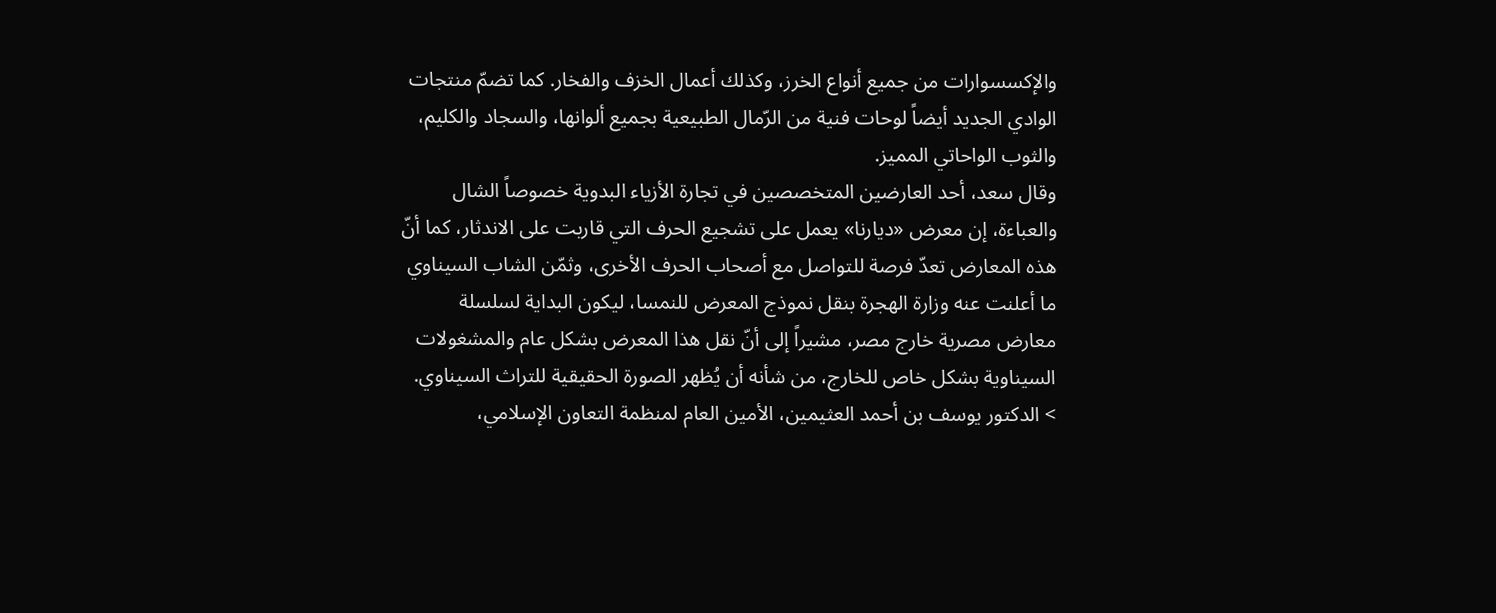والإكسسوارات من جميع أنواع الخرز، وكذلك أعمال الخزف والفخار. كما تضمّ منتجات الوادي الجديد أيضاً لوحات فنية من الرّمال الطبيعية بجميع ألوانها، والسجاد والكليم، والثوب الواحاتي المميز.
وقال سعد، أحد العارضين المتخصصين في تجارة الأزياء البدوية خصوصاً الشال والعباءة، إن معرض «ديارنا» يعمل على تشجيع الحرف التي قاربت على الاندثار، كما أنّ هذه المعارض تعدّ فرصة للتواصل مع أصحاب الحرف الأخرى، وثمّن الشاب السيناوي ما أعلنت عنه وزارة الهجرة بنقل نموذج المعرض للنمسا، ليكون البداية لسلسلة معارض مصرية خارج مصر، مشيراً إلى أنّ نقل هذا المعرض بشكل عام والمشغولات السيناوية بشكل خاص للخارج، من شأنه أن يُظهر الصورة الحقيقية للتراث السيناوي.
> الدكتور يوسف بن أحمد العثيمين، الأمين العام لمنظمة التعاون الإسلامي،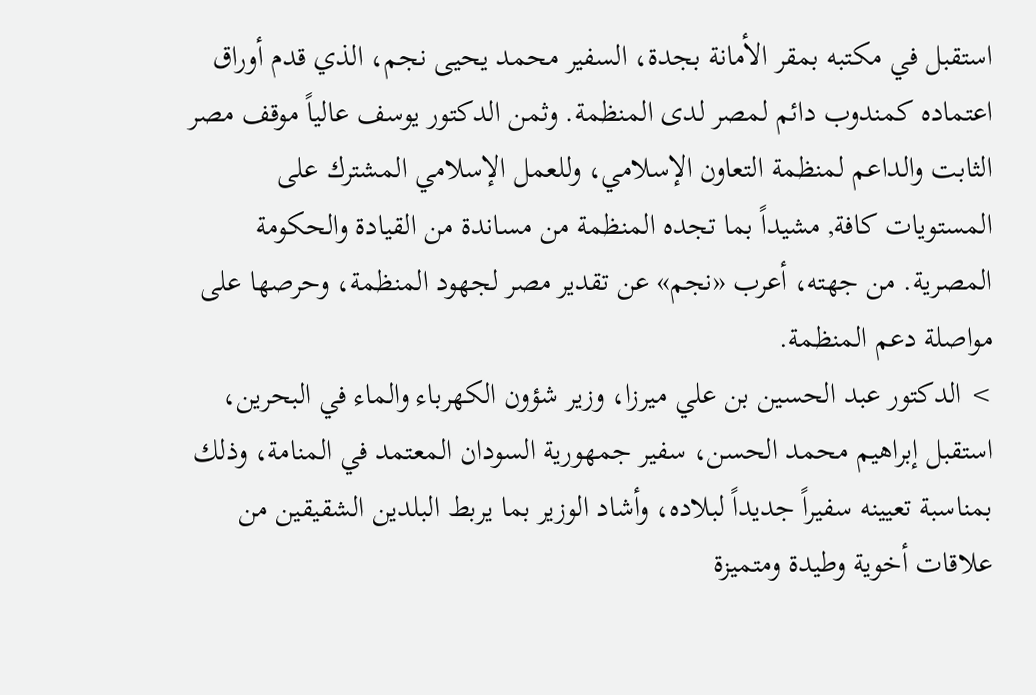استقبل في مكتبه بمقر الأمانة بجدة، السفير محمد يحيى نجم، الذي قدم أوراق اعتماده كمندوب دائم لمصر لدى المنظمة. وثمن الدكتور يوسف عالياً موقف مصر الثابت والداعم لمنظمة التعاون الإسلامي، وللعمل الإسلامي المشترك على المستويات كافة, مشيداً بما تجده المنظمة من مساندة من القيادة والحكومة المصرية. من جهته، أعرب «نجم» عن تقدير مصر لجهود المنظمة، وحرصها على مواصلة دعم المنظمة.
> الدكتور عبد الحسين بن علي ميرزا، وزير شؤون الكهرباء والماء في البحرين، استقبل إبراهيم محمد الحسن، سفير جمهورية السودان المعتمد في المنامة، وذلك بمناسبة تعيينه سفيراً جديداً لبلاده، وأشاد الوزير بما يربط البلدين الشقيقين من علاقات أخوية وطيدة ومتميزة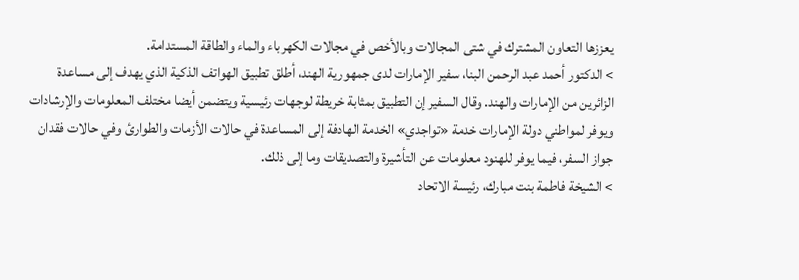يعززها التعاون المشترك في شتى المجالات وبالأخص في مجالات الكهرباء والماء والطاقة المستدامة.
> الدكتور أحمد عبد الرحمن البنا، سفير الإمارات لدى جمهورية الهند، أطلق تطبيق الهواتف الذكية الذي يهدف إلى مساعدة الزائرين من الإمارات والهند. وقال السفير إن التطبيق بمثابة خريطة لوجهات رئيسية ويتضمن أيضا مختلف المعلومات والإرشادات ويوفر لمواطني دولة الإمارات خدمة «تواجدي» الخدمة الهادفة إلى المساعدة في حالات الأزمات والطوارئ وفي حالات فقدان جواز السفر، فيما يوفر للهنود معلومات عن التأشيرة والتصديقات وما إلى ذلك.
> الشيخة فاطمة بنت مبارك، رئيسة الاتحاد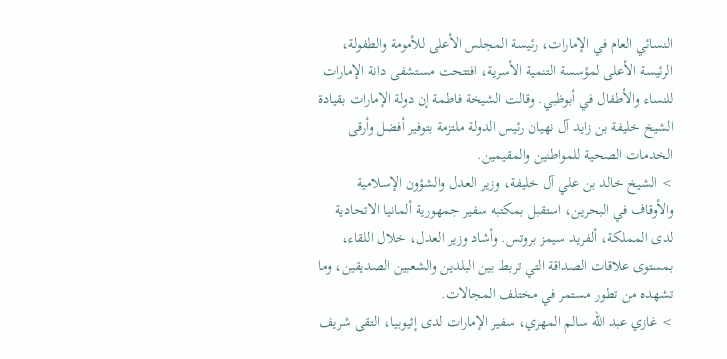النسائي العام في الإمارات، رئيسة المجلس الأعلى للأمومة والطفولة، الرئيسة الأعلى لمؤسسة التنمية الأسرية، افتتحت مستشفى دانة الإمارات للنساء والأطفال في أبوظبي. وقالت الشيخة فاطمة إن دولة الإمارات بقيادة الشيخ خليفة بن زايد آل نهيان رئيس الدولة ملتزمة بتوفير أفضل وأرقى الخدمات الصحية للمواطنين والمقيمين.
> الشيخ خالد بن علي آل خليفة، وزير العدل والشؤون الإسلامية والأوقاف في البحرين، استقبل بمكتبه سفير جمهورية ألمانيا الاتحادية لدى المملكة، ألفريد سيمز بروتس. وأشاد وزير العدل، خلال اللقاء، بمستوى علاقات الصداقة التي تربط بين البلدين والشعبين الصديقين، وما تشهده من تطور مستمر في مختلف المجالات.
> غازي عبد الله سالم المهري، سفير الإمارات لدى إثيوبيا، التقى شريف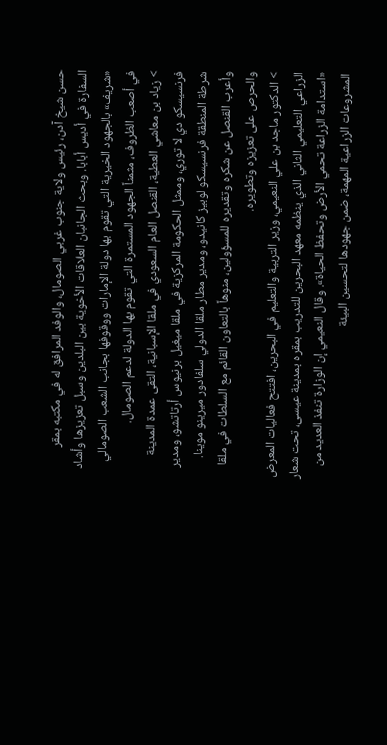حسن شيخ آدن، رئيس ولاية جنوب غربي الصومال، والوفد المرافق له في مكتبه بمقر السفارة في أديس أبابا. وبحث الجانبان العلاقات الأخوية بين البلدين وسبل تعزيزها وأشاد «شريف» بالجهود الخيرية التي تقوم بها دولة الإمارات ووقوفها بجانب الشعب الصومالي في أصعب الظروف، مثمناً الجهود المستمرة التي تقوم بها الدولة لدعم الصومال.
> زياد بن معاشي العطية، القنصل العام السعودي في ملقا الإسبانية، التقى عمدة المدينة فرنسيسكو دي لا توري، وممثل الحكومة المركزية في ملقا ميغيل برنيوس أرتاتشو، ومدير شرطة المنطقة فرنسيسكو لوبيز كانيدو، ومدير مطار ملقا الدولي سلفادور ميرينو موينا. وأعرب القنصل عن شكره وتقديره للمسؤولين، منوهاً بالتعاون القائم مع السلطات في ملقا والحرص على تعزيزه وتطويره.
> الدكتور ماجد بن علي النعيمي، وزير التربية والتعليم في البحرين، افتتح فعاليات المعرض الزراعي التعليمي الثاني الذي ينظمه معهد البحرين للتدريب بمقره بمدينة عيسى، تحت شعار «استدامة الزراعة تحمي الأرض وتحفظ الحياة». وقال النعيمي إن الوزارة تنفذ العديد من المشروعات الزراعية المهمة، ضمن جهودها لتحسين البيئة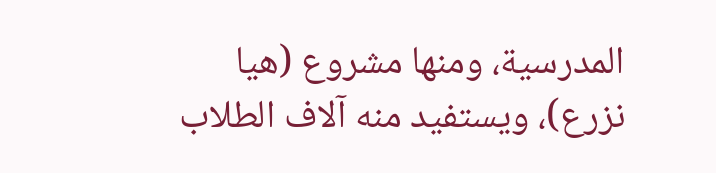المدرسية، ومنها مشروع (هيا نزرع)، ويستفيد منه آلاف الطلاب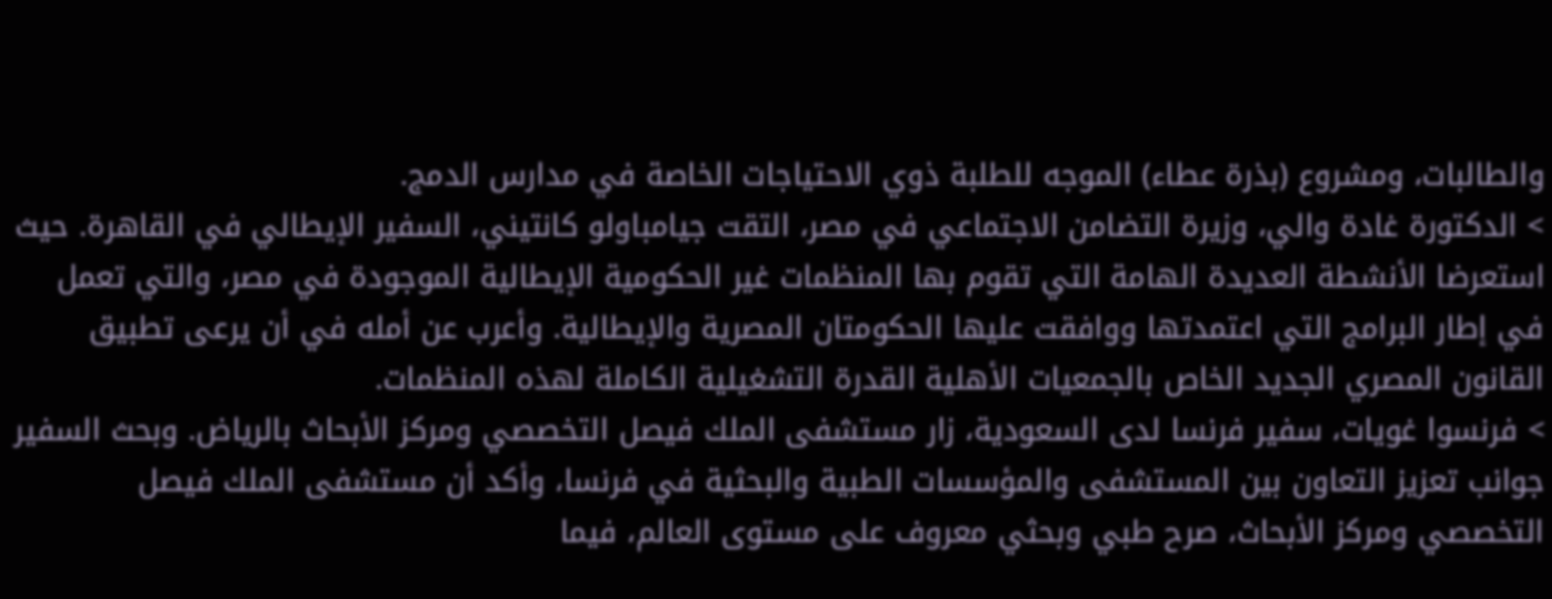والطالبات، ومشروع (بذرة عطاء) الموجه للطلبة ذوي الاحتياجات الخاصة في مدارس الدمج.
> الدكتورة غادة والي، وزيرة التضامن الاجتماعي في مصر، التقت جيامباولو كانتيني، السفير الإيطالي في القاهرة. حيث استعرضا الأنشطة العديدة الهامة التي تقوم بها المنظمات غير الحكومية الإيطالية الموجودة في مصر، والتي تعمل في إطار البرامج التي اعتمدتها ووافقت عليها الحكومتان المصرية والإيطالية. وأعرب عن أمله في أن يرعى تطبيق القانون المصري الجديد الخاص بالجمعيات الأهلية القدرة التشغيلية الكاملة لهذه المنظمات.
> فرنسوا غويات، سفير فرنسا لدى السعودية، زار مستشفى الملك فيصل التخصصي ومركز الأبحاث بالرياض. وبحث السفير جوانب تعزيز التعاون بين المستشفى والمؤسسات الطبية والبحثية في فرنسا، وأكد أن مستشفى الملك فيصل التخصصي ومركز الأبحاث، صرح طبي وبحثي معروف على مستوى العالم، فيما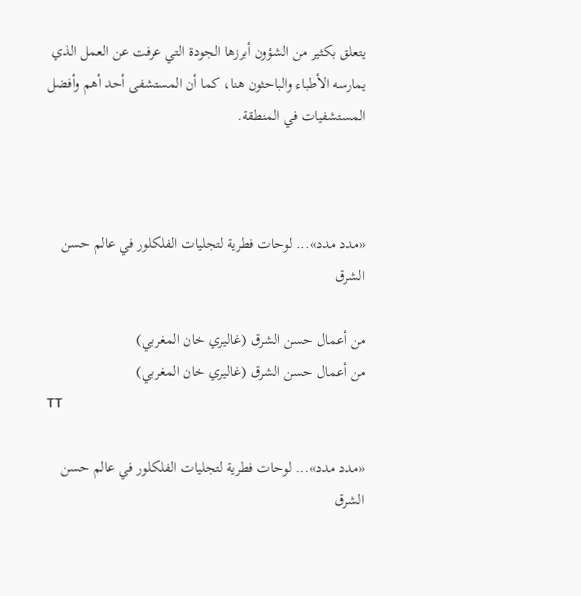يتعلق بكثير من الشؤون أبرزها الجودة التي عرفت عن العمل الذي يمارسه الأطباء والباحثون هنا، كما أن المستشفى أحد أهم وأفضل المستشفيات في المنطقة.



«مدد مدد»... لوحات فطرية لتجليات الفلكلور في عالم حسن الشرق

من أعمال حسن الشرق (غاليري خان المغربي)
من أعمال حسن الشرق (غاليري خان المغربي)
TT

«مدد مدد»... لوحات فطرية لتجليات الفلكلور في عالم حسن الشرق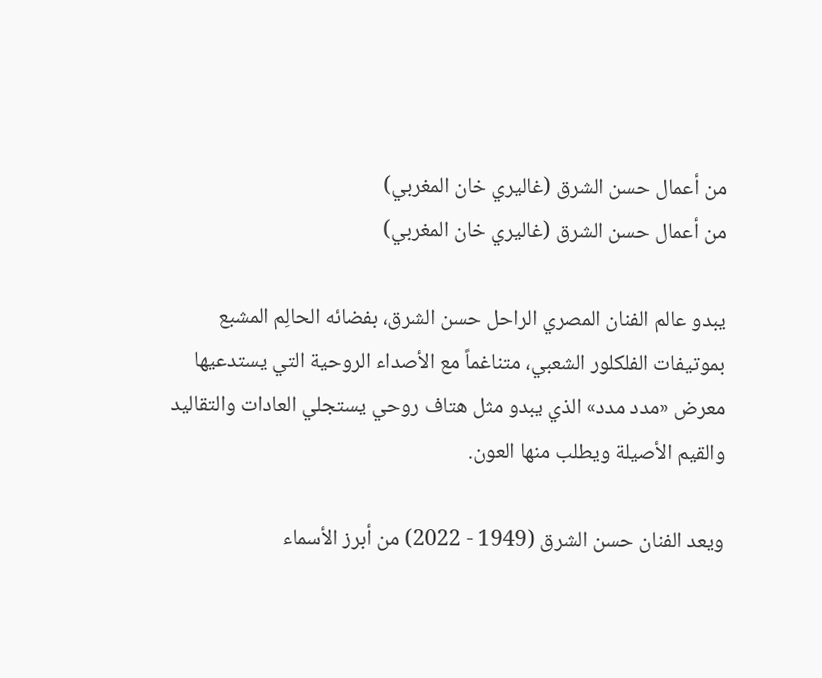من أعمال حسن الشرق (غاليري خان المغربي)
من أعمال حسن الشرق (غاليري خان المغربي)

يبدو عالم الفنان المصري الراحل حسن الشرق، بفضائه الحالِم المشبع بموتيفات الفلكلور الشعبي، متناغماً مع الأصداء الروحية التي يستدعيها معرض «مدد مدد» الذي يبدو مثل هتاف روحي يستجلي العادات والتقاليد والقيم الأصيلة ويطلب منها العون.

ويعد الفنان حسن الشرق (1949 - 2022) من أبرز الأسماء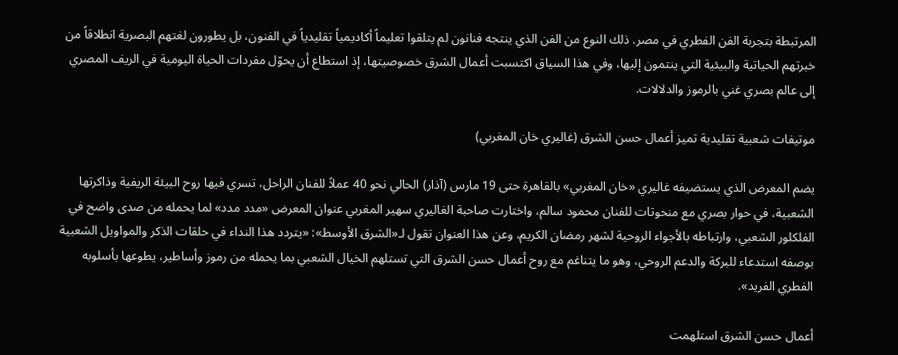المرتبطة بتجربة الفن الفطري في مصر. ذلك النوع من الفن الذي ينتجه فنانون لم يتلقوا تعليماً أكاديمياً تقليدياً في الفنون، بل يطورون لغتهم البصرية انطلاقاً من خبرتهم الحياتية والبيئية التي ينتمون إليها، وفي هذا السياق اكتسبت أعمال الشرق خصوصيتها، إذ استطاع أن يحوّل مفردات الحياة اليومية في الريف المصري إلى عالم بصري غني بالرموز والدلالات.

موتيفات شعبية تقليدية تميز أعمال حسن الشرق (غاليري خان المغربي)

يضم المعرض الذي يستضيفه غاليري «خان المغربي» بالقاهرة حتى 19 مارس (آذار) الحالي نحو 40 عملاً للفنان الراحل، تسري فيها روح البيئة الريفية وذاكرتها الشعبية، في حوار بصري مع منحوتات للفنان محمود سالم، واختارت صاحبة الغاليري سهير المغربي عنوان المعرض «مدد مدد» لما يحمله من صدى واضح في الفلكلور الشعبي، وارتباطه بالأجواء الروحية لشهر رمضان الكريم، وعن هذا العنوان تقول لـ«الشرق الأوسط»: «يتردد هذا النداء في حلقات الذكر والمواويل الشعبية بوصفه استدعاء للبركة والدعم الروحي، وهو ما يتناغم مع روح أعمال حسن الشرق التي تستلهم الخيال الشعبي بما يحمله من رموز وأساطير، يطوعها بأسلوبه الفطري الفريد».

أعمال حسن الشرق استلهمت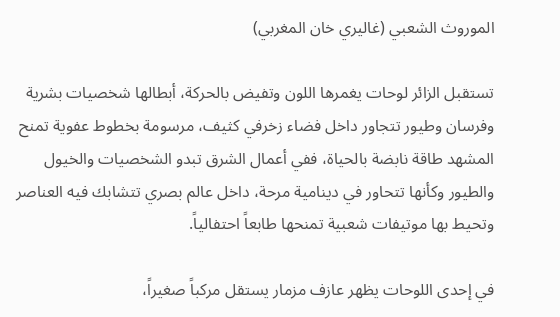الموروث الشعبي (غاليري خان المغربي)

تستقبل الزائر لوحات يغمرها اللون وتفيض بالحركة، أبطالها شخصيات بشرية وفرسان وطيور تتجاور داخل فضاء زخرفي كثيف، مرسومة بخطوط عفوية تمنح المشهد طاقة نابضة بالحياة، ففي أعمال الشرق تبدو الشخصيات والخيول والطيور وكأنها تتحاور في دينامية مرحة، داخل عالم بصري تتشابك فيه العناصر وتحيط بها موتيفات شعبية تمنحها طابعاً احتفالياً.

في إحدى اللوحات يظهر عازف مزمار يستقل مركباً صغيراً،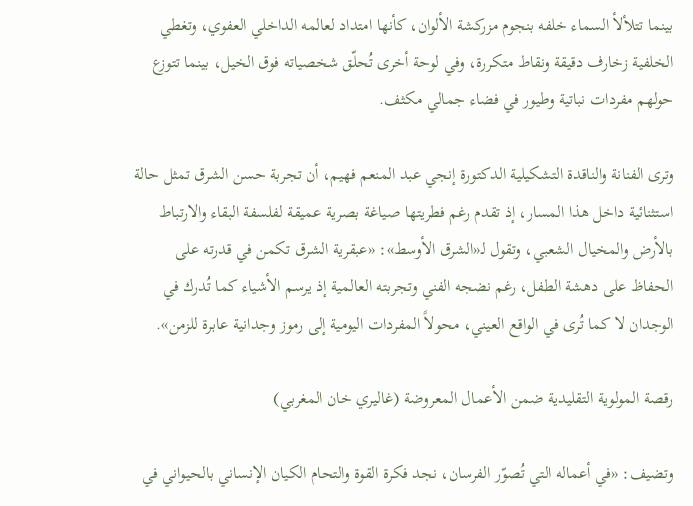بينما تتلألأ السماء خلفه بنجوم مزركشة الألوان، كأنها امتداد لعالمه الداخلي العفوي، وتغطي الخلفية زخارف دقيقة ونقاط متكررة، وفي لوحة أخرى تُحلّق شخصياته فوق الخيل، بينما تتوزع حولهم مفردات نباتية وطيور في فضاء جمالي مكثف.

وترى الفنانة والناقدة التشكيلية الدكتورة إنجي عبد المنعم فهيم، أن تجربة حسن الشرق تمثل حالة استثنائية داخل هذا المسار، إذ تقدم رغم فطريتها صياغة بصرية عميقة لفلسفة البقاء والارتباط بالأرض والمخيال الشعبي، وتقول لـ«الشرق الأوسط»: «عبقرية الشرق تكمن في قدرته على الحفاظ على دهشة الطفل، رغم نضجه الفني وتجربته العالمية إذ يرسم الأشياء كما تُدرك في الوجدان لا كما تُرى في الواقع العيني، محولاً المفردات اليومية إلى رموز وجدانية عابرة للزمن».

رقصة المولوية التقليدية ضمن الأعمال المعروضة (غاليري خان المغربي)

وتضيف: «في أعماله التي تُصوّر الفرسان، نجد فكرة القوة والتحام الكيان الإنساني بالحيواني في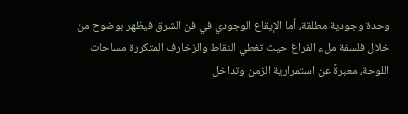وحدة وجودية مطلقة، أما الإيقاع الوجودي في فن الشرق فيظهر بوضوح من خلال فلسفة ملء الفراغ حيث تغطي النقاط والزخارف المتكررة مساحات اللوحة، معبرةً عن استمرارية الزمن وتداخل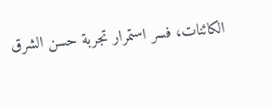الكائنات، فسر استمرار تجربة حسن الشرق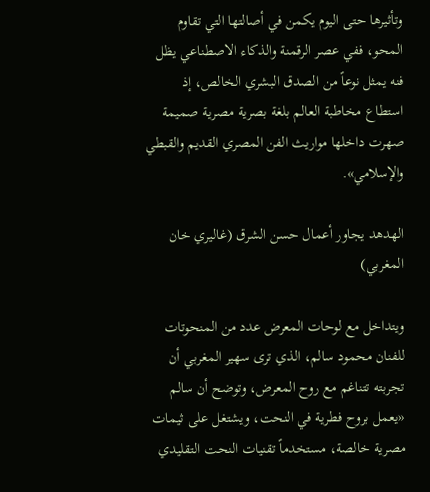وتأثيرها حتى اليوم يكمن في أصالتها التي تقاوم المحو، ففي عصر الرقمنة والذكاء الاصطناعي يظل فنه يمثل نوعاً من الصدق البشري الخالص، إذ استطاع مخاطبة العالم بلغة بصرية مصرية صميمة صهرت داخلها مواريث الفن المصري القديم والقبطي والإسلامي».

الهدهد يجاور أعمال حسن الشرق (غاليري خان المغربي)

ويتداخل مع لوحات المعرض عدد من المنحوتات للفنان محمود سالم، الذي ترى سهير المغربي أن تجربته تتناغم مع روح المعرض، وتوضح أن سالم «يعمل بروح فطرية في النحت، ويشتغل على ثيمات مصرية خالصة، مستخدماً تقنيات النحت التقليدي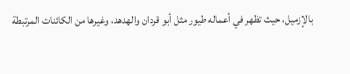بالإزميل، حيث تظهر في أعماله طيور مثل أبو قردان والهدهد، وغيرها من الكائنات المرتبطة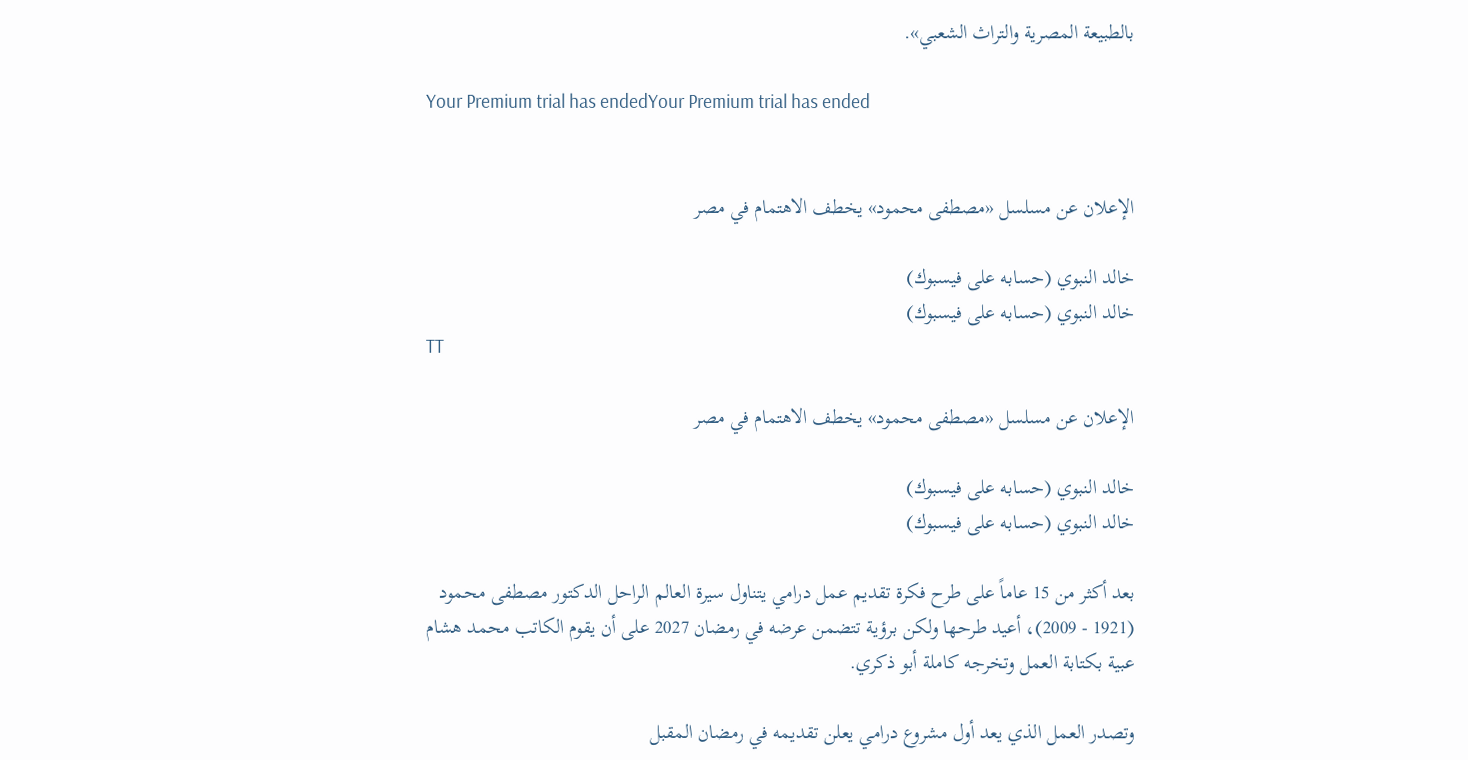بالطبيعة المصرية والتراث الشعبي».

Your Premium trial has endedYour Premium trial has ended


الإعلان عن مسلسل «مصطفى محمود» يخطف الاهتمام في مصر

خالد النبوي (حسابه على فيسبوك)
خالد النبوي (حسابه على فيسبوك)
TT

الإعلان عن مسلسل «مصطفى محمود» يخطف الاهتمام في مصر

خالد النبوي (حسابه على فيسبوك)
خالد النبوي (حسابه على فيسبوك)

بعد أكثر من 15 عاماً على طرح فكرة تقديم عمل درامي يتناول سيرة العالم الراحل الدكتور مصطفى محمود (1921 - 2009)، أعيد طرحها ولكن برؤية تتضمن عرضه في رمضان 2027 على أن يقوم الكاتب محمد هشام عبية بكتابة العمل وتخرجه كاملة أبو ذكري.

وتصدر العمل الذي يعد أول مشروع درامي يعلن تقديمه في رمضان المقبل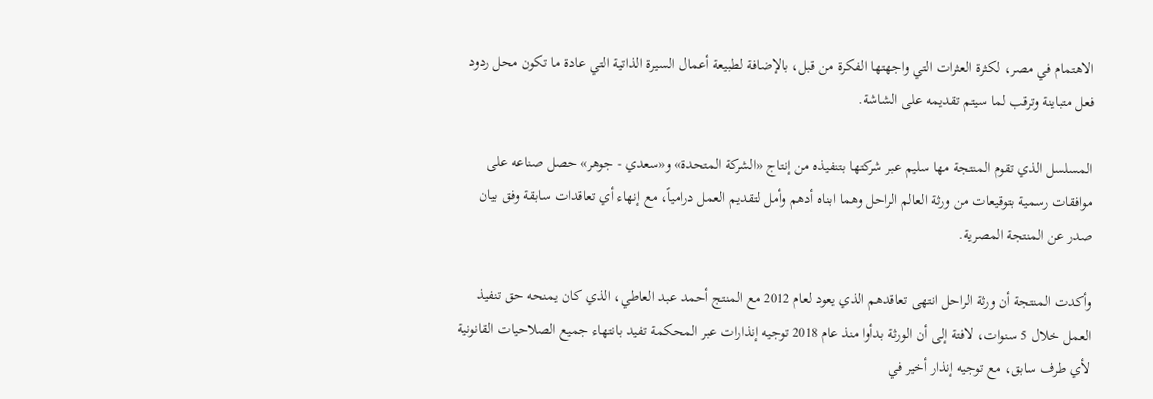الاهتمام في مصر، لكثرة العثرات التي واجهتها الفكرة من قبل، بالإضافة لطبيعة أعمال السيرة الذاتية التي عادة ما تكون محل ردود فعل متباينة وترقب لما سيتم تقديمه على الشاشة.

المسلسل الذي تقوم المنتجة مها سليم عبر شركتها بتنفيذه من إنتاج «الشركة المتحدة» و«سعدي - جوهر» حصل صناعه على موافقات رسمية بتوقيعات من ورثة العالم الراحل وهما ابناه أدهم وأمل لتقديم العمل درامياً، مع إنهاء أي تعاقدات سابقة وفق بيان صدر عن المنتجة المصرية.

وأكدت المنتجة أن ورثة الراحل انتهى تعاقدهم الذي يعود لعام 2012 مع المنتج أحمد عبد العاطي، الذي كان يمنحه حق تنفيذ العمل خلال 5 سنوات، لافتة إلى أن الورثة بدأوا منذ عام 2018 توجيه إنذارات عبر المحكمة تفيد بانتهاء جميع الصلاحيات القانونية لأي طرف سابق، مع توجيه إنذار أخير في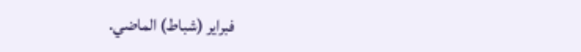فبراير (شباط) الماضي.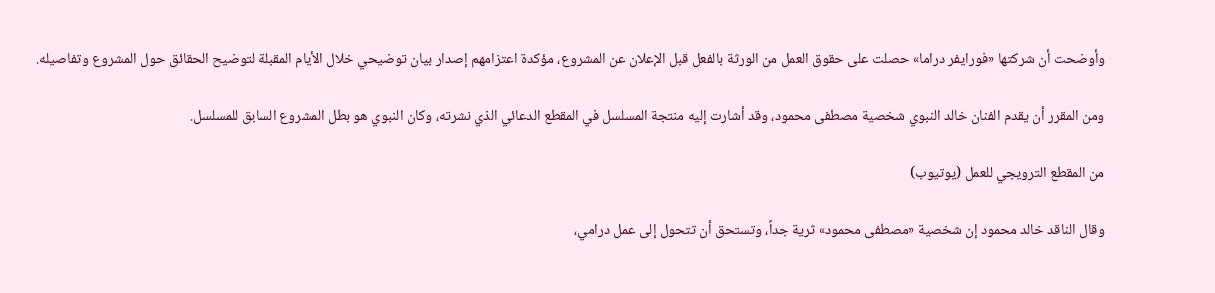وأوضحت أن شركتها «فورايفر دراما» حصلت على حقوق العمل من الورثة بالفعل قبل الإعلان عن المشروع، مؤكدة اعتزامهم إصدار بيان توضيحي خلال الأيام المقبلة لتوضيح الحقائق حول المشروع وتفاصيله.

ومن المقرر أن يقدم الفنان خالد النبوي شخصية مصطفى محمود، وقد أشارت إليه منتجة المسلسل في المقطع الدعائي الذي نشرته، وكان النبوي هو بطل المشروع السابق للمسلسل.

من المقطع الترويجي للعمل (يوتيوب)

وقال الناقد خالد محمود إن شخصية «مصطفى محمود» ثرية جداً، وتستحق أن تتحول إلى عمل درامي،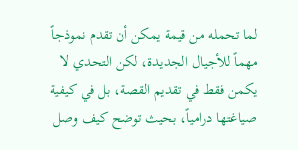لما تحمله من قيمة يمكن أن تقدم نموذجاً مهماً للأجيال الجديدة، لكن التحدي لا يكمن فقط في تقديم القصة، بل في كيفية صياغتها درامياً، بحيث توضح كيف وصل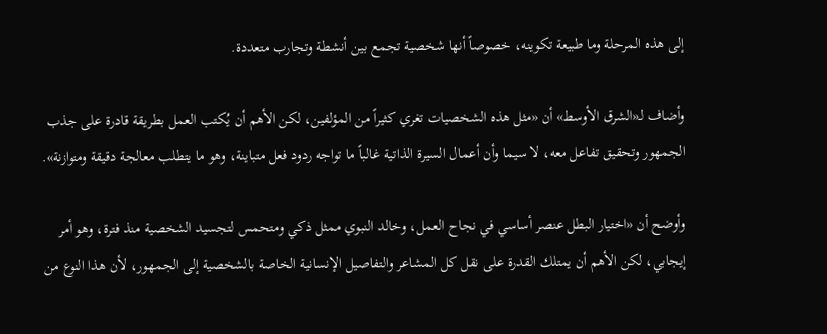إلى هذه المرحلة وما طبيعة تكوينه، خصوصاً أنها شخصية تجمع بين أنشطة وتجارب متعددة.

وأضاف لـ«الشرق الأوسط» أن «مثل هذه الشخصيات تغري كثيراً من المؤلفين، لكن الأهم أن يُكتب العمل بطريقة قادرة على جذب الجمهور وتحقيق تفاعل معه، لا سيما وأن أعمال السيرة الذاتية غالباً ما تواجه ردود فعل متباينة، وهو ما يتطلب معالجة دقيقة ومتوازنة».

وأوضح أن «اختيار البطل عنصر أساسي في نجاح العمل، وخالد النبوي ممثل ذكي ومتحمس لتجسيد الشخصية منذ فترة، وهو أمر إيجابي، لكن الأهم أن يمتلك القدرة على نقل كل المشاعر والتفاصيل الإنسانية الخاصة بالشخصية إلى الجمهور، لأن هذا النوع من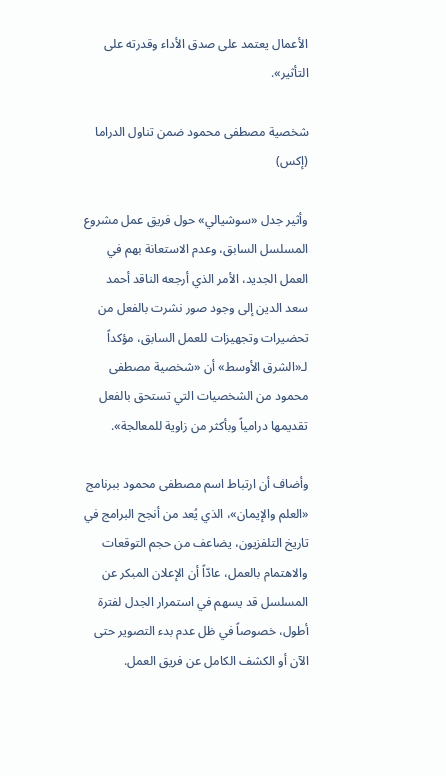الأعمال يعتمد على صدق الأداء وقدرته على التأثير».

شخصية مصطفى محمود ضمن تناول الدراما (إكس)

وأثير جدل «سوشيالي» حول فريق عمل مشروع المسلسل السابق، وعدم الاستعانة بهم في العمل الجديد، الأمر الذي أرجعه الناقد أحمد سعد الدين إلى وجود صور نشرت بالفعل من تحضيرات وتجهيزات للعمل السابق، مؤكداً لـ«الشرق الأوسط» أن «شخصية مصطفى محمود من الشخصيات التي تستحق بالفعل تقديمها درامياً وبأكثر من زاوية للمعالجة».

وأضاف أن ارتباط اسم مصطفى محمود ببرنامج «العلم والإيمان»، الذي يُعد من أنجح البرامج في تاريخ التلفزيون، يضاعف من حجم التوقعات والاهتمام بالعمل، عادّاً أن الإعلان المبكر عن المسلسل قد يسهم في استمرار الجدل لفترة أطول، خصوصاً في ظل عدم بدء التصوير حتى الآن أو الكشف الكامل عن فريق العمل.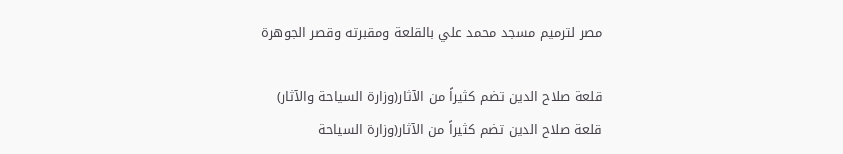مصر لترميم مسجد محمد علي بالقلعة ومقبرته وقصر الجوهرة

قلعة صلاح الدين تضم كثيراً من الآثار(وزارة السياحة والآثار)
قلعة صلاح الدين تضم كثيراً من الآثار(وزارة السياحة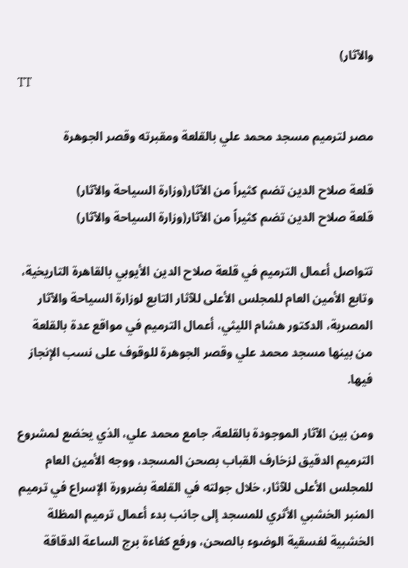والآثار)
TT

مصر لترميم مسجد محمد علي بالقلعة ومقبرته وقصر الجوهرة

قلعة صلاح الدين تضم كثيراً من الآثار(وزارة السياحة والآثار)
قلعة صلاح الدين تضم كثيراً من الآثار(وزارة السياحة والآثار)

تتواصل أعمال الترميم في قلعة صلاح الدين الأيوبي بالقاهرة التاريخية، وتابع الأمين العام للمجلس الأعلى للآثار التابع لوزارة السياحة والآثار المصرية، الدكتور هشام الليثي، أعمال الترميم في مواقع عدة بالقلعة من بينها مسجد محمد علي وقصر الجوهرة للوقوف على نسب الإنجاز فيها.

ومن بين الآثار الموجودة بالقلعة، جامع محمد علي، الذي يخضع لمشروع الترميم الدقيق لزخارف القباب بصحن المسجد، ووجه الأمين العام للمجلس الأعلى للآثار، خلال جولته في القلعة بضرورة الإسراع في ترميم المنبر الخشبي الأثري للمسجد إلى جانب بدء أعمال ترميم المظلة الخشبية لفسقية الوضوء بالصحن، ورفع كفاءة برج الساعة الدقاقة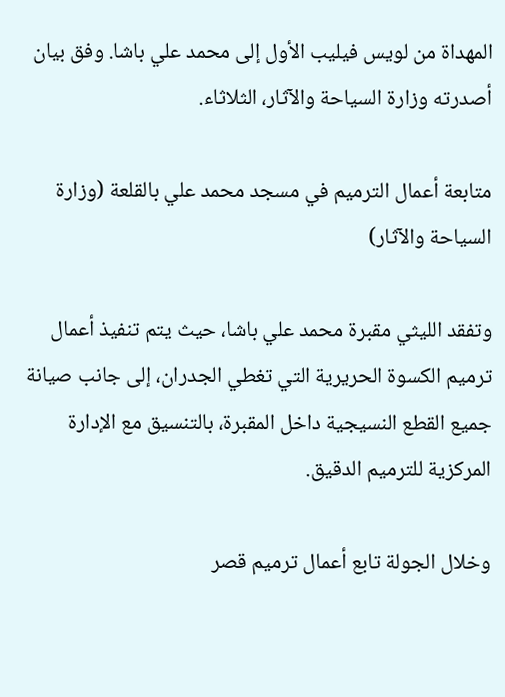المهداة من لويس فيليب الأول إلى محمد علي باشا. وفق بيان أصدرته وزارة السياحة والآثار، الثلاثاء.

متابعة أعمال الترميم في مسجد محمد علي بالقلعة (وزارة السياحة والآثار)

وتفقد الليثي مقبرة محمد علي باشا، حيث يتم تنفيذ أعمال ترميم الكسوة الحريرية التي تغطي الجدران، إلى جانب صيانة جميع القطع النسيجية داخل المقبرة، بالتنسيق مع الإدارة المركزية للترميم الدقيق.

وخلال الجولة تابع أعمال ترميم قصر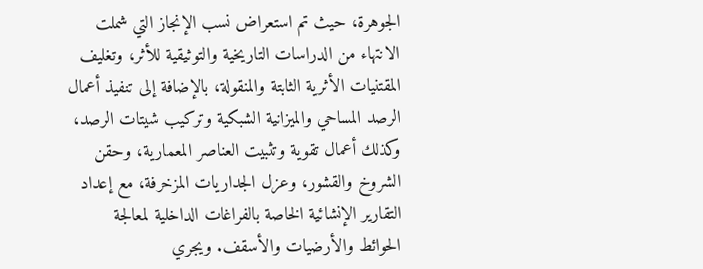الجوهرة، حيث تم استعراض نسب الإنجاز التي شملت الانتهاء من الدراسات التاريخية والتوثيقية للأثر، وتغليف المقتنيات الأثرية الثابتة والمنقولة، بالإضافة إلى تنفيذ أعمال الرصد المساحي والميزانية الشبكية وتركيب شيتات الرصد، وكذلك أعمال تقوية وتثبيت العناصر المعمارية، وحقن الشروخ والقشور، وعزل الجداريات المزخرفة، مع إعداد التقارير الإنشائية الخاصة بالفراغات الداخلية لمعالجة الحوائط والأرضيات والأسقف. ويجري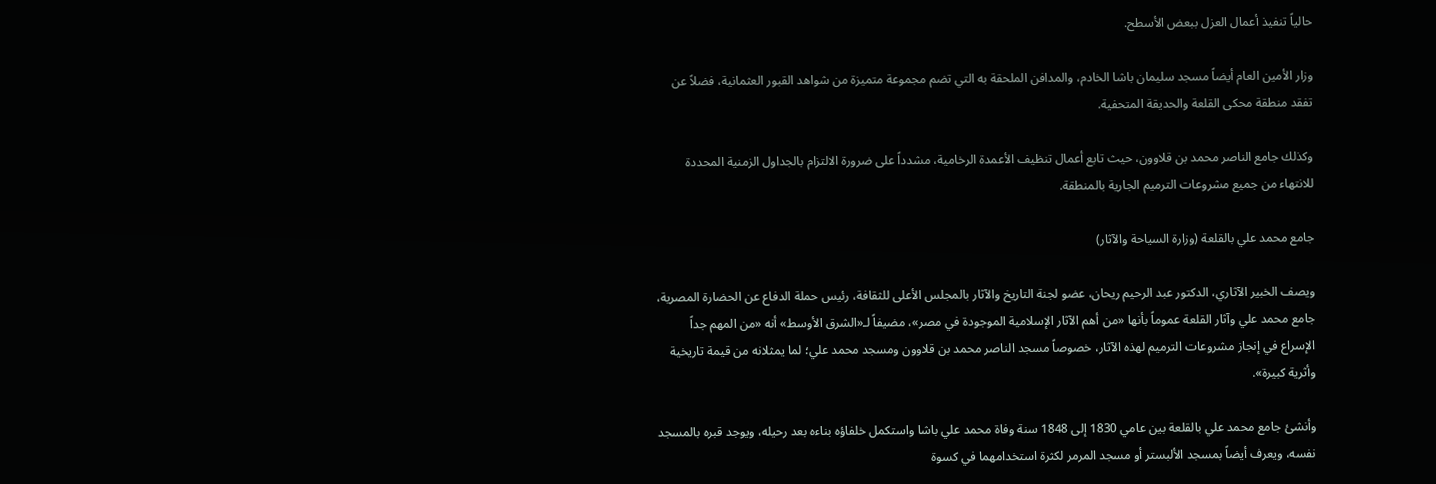حالياً تنفيذ أعمال العزل ببعض الأسطح.

وزار الأمين العام أيضاً مسجد سليمان باشا الخادم، والمدافن الملحقة به التي تضم مجموعة متميزة من شواهد القبور العثمانية، فضلاً عن تفقد منطقة محكى القلعة والحديقة المتحفية.

وكذلك جامع الناصر محمد بن قلاوون، حيث تابع أعمال تنظيف الأعمدة الرخامية، مشدداً على ضرورة الالتزام بالجداول الزمنية المحددة للانتهاء من جميع مشروعات الترميم الجارية بالمنطقة.

جامع محمد علي بالقلعة (وزارة السياحة والآثار)

ويصف الخبير الآثاري، الدكتور عبد الرحيم ريحان، عضو لجنة التاريخ والآثار بالمجلس الأعلى للثقافة، رئيس حملة الدفاع عن الحضارة المصرية، جامع محمد علي وآثار القلعة عموماً بأنها «من أهم الآثار الإسلامية الموجودة في مصر»، مضيفاً لـ«الشرق الأوسط» أنه «من المهم جداً الإسراع في إنجاز مشروعات الترميم لهذه الآثار، خصوصاً مسجد الناصر محمد بن قلاوون ومسجد محمد علي؛ لما يمثلانه من قيمة تاريخية وأثرية كبيرة».

وأنشئ جامع محمد علي بالقلعة بين عامي 1830 إلى 1848 سنة وفاة محمد علي باشا واستكمل خلفاؤه بناءه بعد رحيله، ويوجد قبره بالمسجد نفسه، ويعرف أيضاً بمسجد الألبستر أو مسجد المرمر لكثرة استخدامهما في كسوة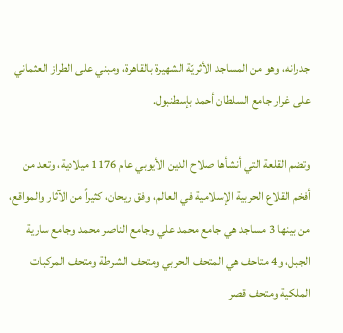جدرانه، وهو من المساجد الأثريّة الشهيرة بالقاهرة، ومبني على الطراز العثماني على غرار جامع السلطان أحمد بإسطنبول.

وتضم القلعة التي أنشأها صلاح الدين الأيوبي عام 1176 ميلادية، وتعد من أفخم القلاع الحربية الإسلامية في العالم، وفق ريحان، كثيراً من الآثار والمواقع، من بينها 3 مساجد هي جامع محمد علي وجامع الناصر محمد وجامع سارية الجبل، و4 متاحف هي المتحف الحربي ومتحف الشرطة ومتحف المركبات الملكية ومتحف قصر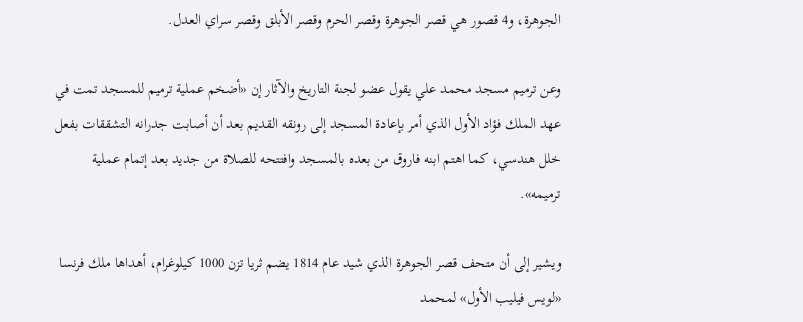الجوهرة، و4 قصور هي قصر الجوهرة وقصر الحرم وقصر الأبلق وقصر سراي العدل.

وعن ترميم مسجد محمد علي يقول عضو لجنة التاريخ والآثار إن «أضخم عملية ترميم للمسجد تمت في عهد الملك فؤاد الأول الذي أمر بإعادة المسجد إلى رونقه القديم بعد أن أصابت جدرانه التشققات بفعل خلل هندسي، كما اهتم ابنه فاروق من بعده بالمسجد وافتتحه للصلاة من جديد بعد إتمام عملية ترميمه».

ويشير إلى أن متحف قصر الجوهرة الذي شيد عام 1814 يضم ثريا تزن 1000 كيلوغرام، أهداها ملك فرنسا «لويس فيليب الأول» لمحمد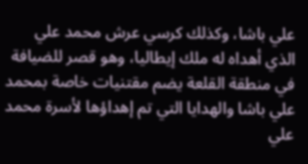علي باشا، وكذلك كرسي عرش محمد علي الذي أهداه له ملك إيطاليا، وهو قصر للضيافة في منطقة القلعة يضم مقتنيات خاصة بمحمد علي باشا والهدايا التي تم إهداؤها لأسرة محمد علي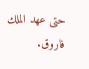حتى عهد الملك فاروق.